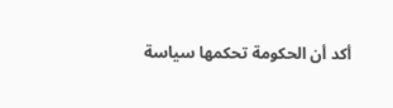أكد أن الحكومة تحكمها سياسة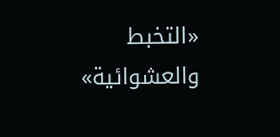«التخبط والعشوائية»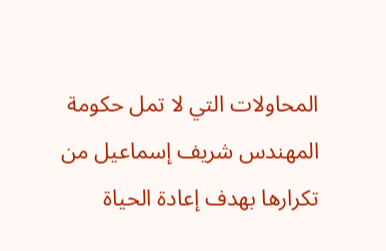المحاولات التي لا تمل حكومة المهندس شريف إسماعيل من تكرارها بهدف إعادة الحياة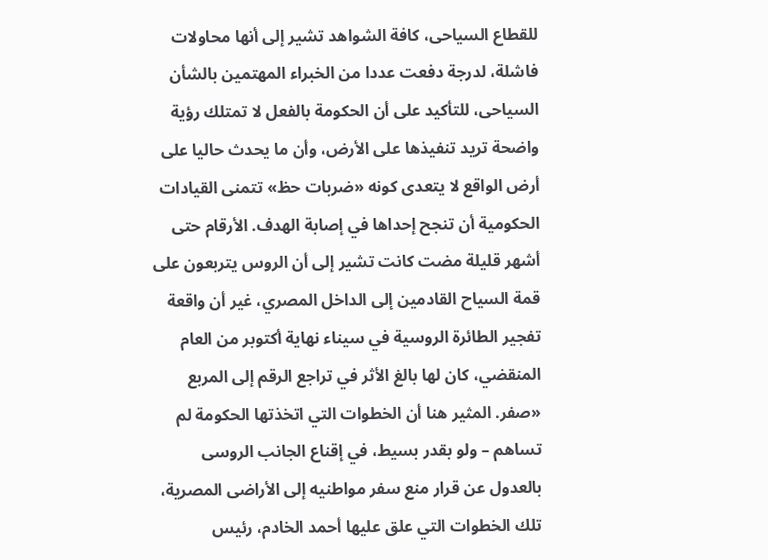للقطاع السياحى، كافة الشواهد تشير إلى أنها محاولات فاشلة، لدرجة دفعت عددا من الخبراء المهتمين بالشأن السياحى، للتأكيد على أن الحكومة بالفعل لا تمتلك رؤية واضحة تريد تنفيذها على الأرض، وأن ما يحدث حاليا على أرض الواقع لا يتعدى كونه «ضربات حظ» تتمنى القيادات الحكومية أن تنجح إحداها في إصابة الهدف. الأرقام حتى أشهر قليلة مضت كانت تشير إلى أن الروس يتربعون على قمة السياح القادمين إلى الداخل المصري، غير أن واقعة تفجير الطائرة الروسية في سيناء نهاية أكتوبر من العام المنقضي، كان لها بالغ الأثر في تراجع الرقم إلى المربع «صفر. المثير هنا أن الخطوات التي اتخذتها الحكومة لم تساهم – ولو بقدر بسيط، في إقناع الجانب الروسى بالعدول عن قرار منع سفر مواطنيه إلى الأراضى المصرية، تلك الخطوات التي علق عليها أحمد الخادم، رئيس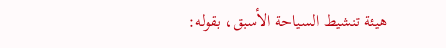هيئة تنشيط السياحة الأسبق، بقوله: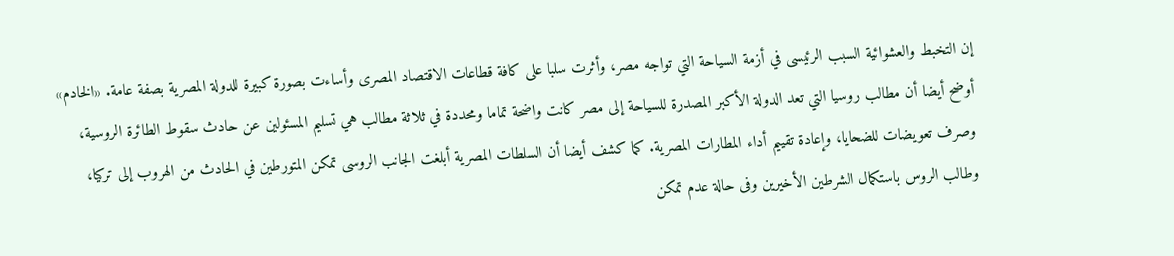إن التخبط والعشوائية السبب الرئيسى في أزمة السياحة التي تواجه مصر، وأثرت سلبا على كافة قطاعات الاقتصاد المصرى وأساءت بصورة كبيرة للدولة المصرية بصفة عامة. «الخادم» أوضح أيضا أن مطالب روسيا التي تعد الدولة الأكبر المصدرة للسياحة إلى مصر كانت واضحة تماما ومحددة في ثلاثة مطالب هي تسليم المسئولين عن حادث سقوط الطائرة الروسية، وصرف تعويضات للضحايا، وإعادة تقييم أداء المطارات المصرية. كما كشف أيضا أن السلطات المصرية أبلغت الجانب الروسى تمكن المتورطين في الحادث من الهروب إلى تركيا، وطالب الروس باستكمال الشرطين الأخيرين وفى حالة عدم تمكن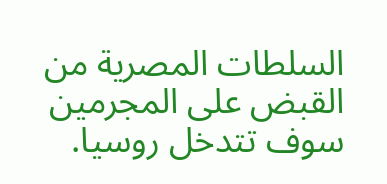السلطات المصرية من القبض على المجرمين سوف تتدخل روسيا.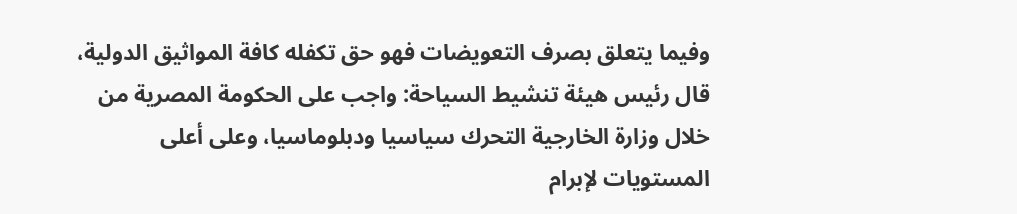وفيما يتعلق بصرف التعويضات فهو حق تكفله كافة المواثيق الدولية، قال رئيس هيئة تنشيط السياحة: واجب على الحكومة المصرية من خلال وزارة الخارجية التحرك سياسيا ودبلوماسيا، وعلى أعلى المستويات لإبرام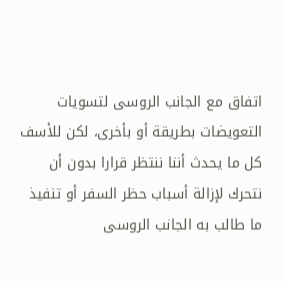اتفاق مع الجانب الروسى لتسويات التعويضات بطريقة أو بأخرى، لكن للأسف كل ما يحدث أننا ننتظر قرارا بدون أن نتحرك لإزالة أسباب حظر السفر أو تنفيذ ما طالب به الجانب الروسى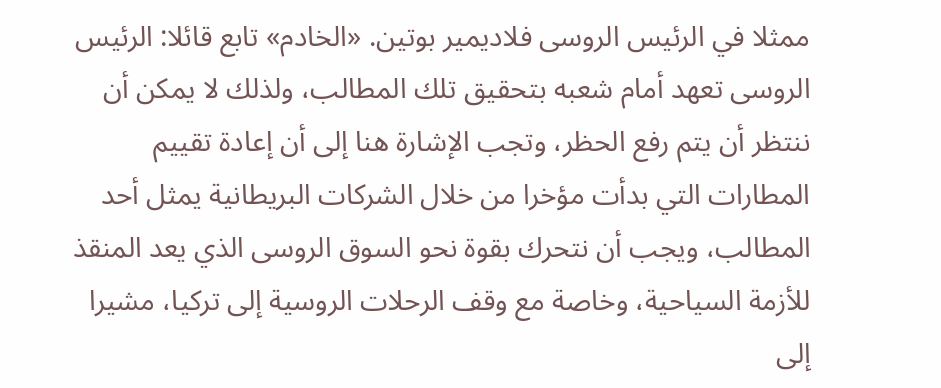ممثلا في الرئيس الروسى فلاديمير بوتين. «الخادم» تابع قائلا: الرئيس الروسى تعهد أمام شعبه بتحقيق تلك المطالب، ولذلك لا يمكن أن ننتظر أن يتم رفع الحظر، وتجب الإشارة هنا إلى أن إعادة تقييم المطارات التي بدأت مؤخرا من خلال الشركات البريطانية يمثل أحد المطالب، ويجب أن نتحرك بقوة نحو السوق الروسى الذي يعد المنقذ للأزمة السياحية، وخاصة مع وقف الرحلات الروسية إلى تركيا، مشيرا إلى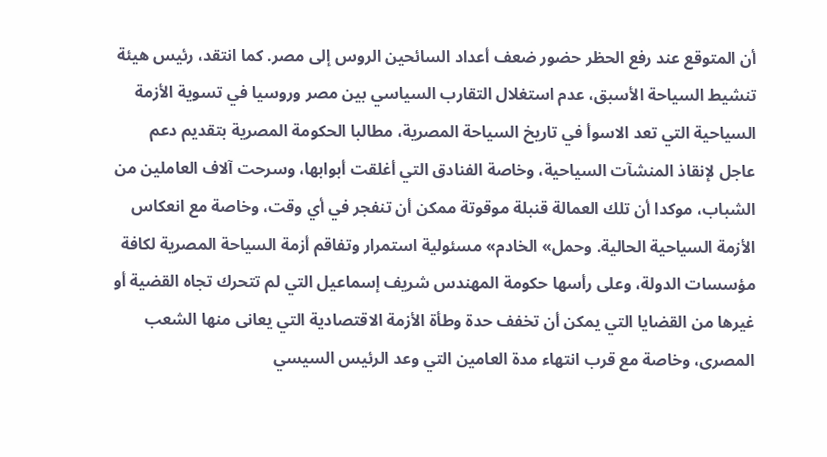أن المتوقع عند رفع الحظر حضور ضعف أعداد السائحين الروس إلى مصر. كما انتقد، رئيس هيئة تنشيط السياحة الأسبق، عدم استغلال التقارب السياسي بين مصر وروسيا في تسوية الأزمة السياحية التي تعد الاسوأ في تاريخ السياحة المصرية، مطالبا الحكومة المصرية بتقديم دعم عاجل لإنقاذ المنشآت السياحية، وخاصة الفنادق التي أغلقت أبوابها، وسرحت آلاف العاملين من الشباب، موكدا أن تلك العمالة قنبلة موقوتة ممكن أن تنفجر في أي وقت، وخاصة مع انعكاس الأزمة السياحية الحالية. وحمل» الخادم» مسئولية استمرار وتفاقم أزمة السياحة المصرية لكافة مؤسسات الدولة، وعلى رأسها حكومة المهندس شريف إسماعيل التي لم تتحرك تجاه القضية أو غيرها من القضايا التي يمكن أن تخفف حدة وطأة الأزمة الاقتصادية التي يعانى منها الشعب المصرى، وخاصة مع قرب انتهاء مدة العامين التي وعد الرئيس السيسي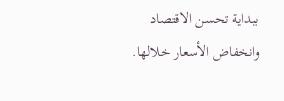ببداية تحسن الاقتصاد وانخفاض الأسعار خلالها.